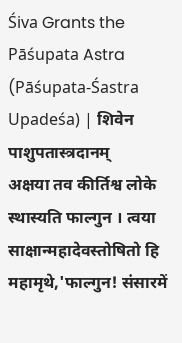Śiva Grants the Pāśupata Astra (Pāśupata-Śastra Upadeśa) | शिवेन पाशुपतास्त्रदानम्
अक्षया तव कीर्तिश्व लोके स्थास्यति फाल्गुन । त्वया साक्षान्महादेवस्तोषितो हि महामृथे,'फाल्गुन! संसारमें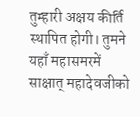तुम्हारी अक्षय कीर्ति स्थापित होगी। तुमने यहाँ महासमरमें साक्षात् महादेवजीको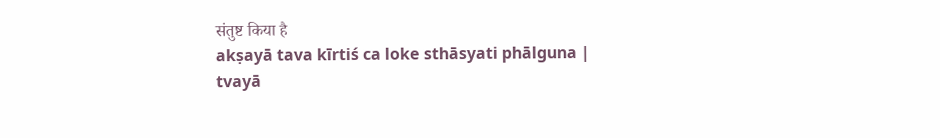संतुष्ट किया है
akṣayā tava kīrtiś ca loke sthāsyati phālguna | tvayā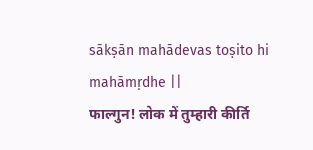sākṣān mahādevas toṣito hi mahāmṛdhe ||
फाल्गुन! लोक में तुम्हारी कीर्ति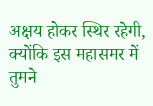अक्षय होकर स्थिर रहेगी, क्योंकि इस महासमर में तुमने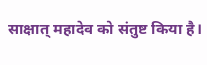साक्षात् महादेव को संतुष्ट किया है।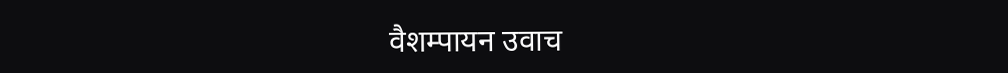वैशम्पायन उवाच